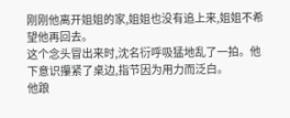刚刚他离开姐姐的家,姐姐也没有追上来,姐姐不希望他再回去。
这个念头冒出来时,沈名衍呼吸猛地乱了一拍。他下意识攥紧了桌边,指节因为用力而泛白。
他踉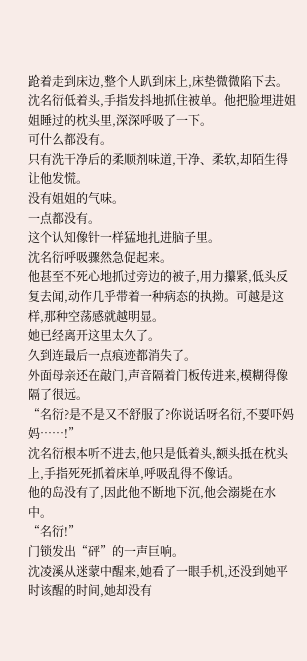跄着走到床边,整个人趴到床上,床垫微微陷下去。
沈名衍低着头,手指发抖地抓住被单。他把脸埋进姐姐睡过的枕头里,深深呼吸了一下。
可什么都没有。
只有洗干净后的柔顺剂味道,干净、柔软,却陌生得让他发慌。
没有姐姐的气味。
一点都没有。
这个认知像针一样猛地扎进脑子里。
沈名衍呼吸骤然急促起来。
他甚至不死心地抓过旁边的被子,用力攥紧,低头反复去闻,动作几乎带着一种病态的执拗。可越是这样,那种空荡感就越明显。
她已经离开这里太久了。
久到连最后一点痕迹都消失了。
外面母亲还在敲门,声音隔着门板传进来,模糊得像隔了很远。
“名衍?是不是又不舒服了?你说话呀名衍,不要吓妈妈……!”
沈名衍根本听不进去,他只是低着头,额头抵在枕头上,手指死死抓着床单,呼吸乱得不像话。
他的岛没有了,因此他不断地下沉,他会溺毙在水中。
“名衍!”
门锁发出“砰”的一声巨响。
沈凌溪从迷蒙中醒来,她看了一眼手机,还没到她平时该醒的时间,她却没有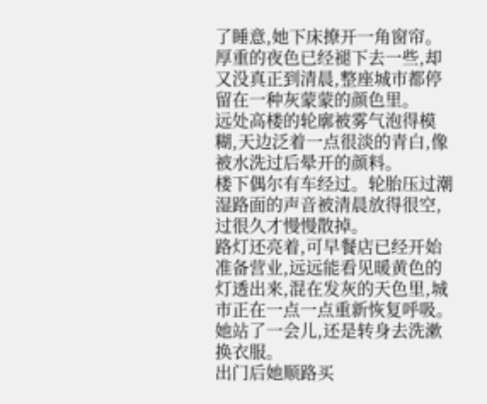了睡意,她下床撩开一角窗帘。
厚重的夜色已经褪下去一些,却又没真正到清晨,整座城市都停留在一种灰蒙蒙的颜色里。
远处高楼的轮廓被雾气泡得模糊,天边泛着一点很淡的青白,像被水洗过后晕开的颜料。
楼下偶尔有车经过。轮胎压过潮湿路面的声音被清晨放得很空,过很久才慢慢散掉。
路灯还亮着,可早餐店已经开始准备营业,远远能看见暖黄色的灯透出来,混在发灰的天色里,城市正在一点一点重新恢复呼吸。
她站了一会儿,还是转身去洗漱换衣服。
出门后她顺路买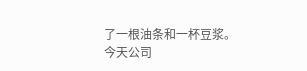了一根油条和一杯豆浆。
今天公司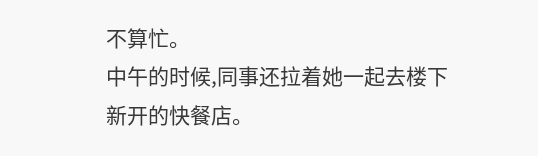不算忙。
中午的时候,同事还拉着她一起去楼下新开的快餐店。